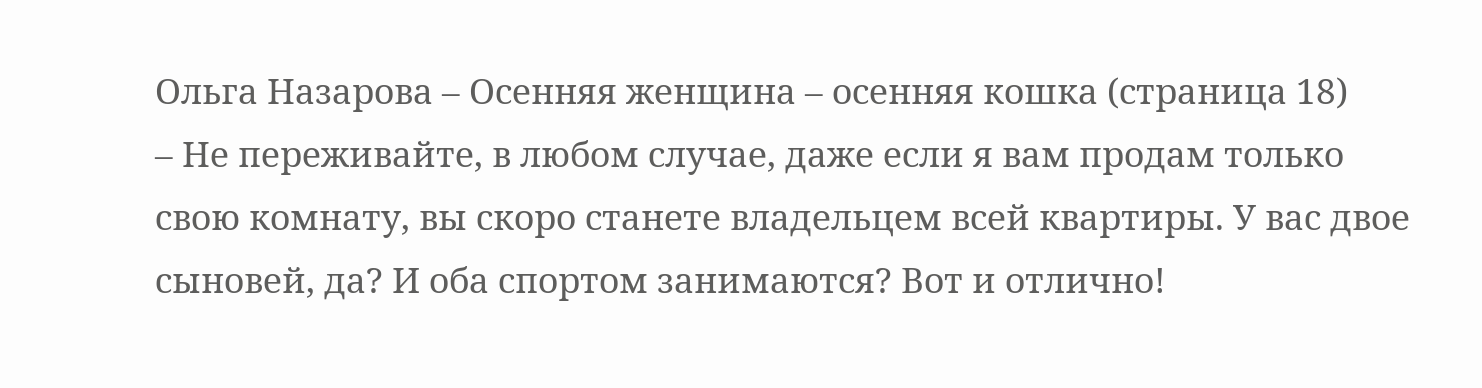Ольга Назарова – Осенняя женщина – осенняя кошка (страница 18)
– Не переживайте, в любом случае, даже если я вам продам только свою комнату, вы скоро станете владельцем всей квартиры. У вас двое сыновей, да? И оба спортом занимаются? Вот и отлично!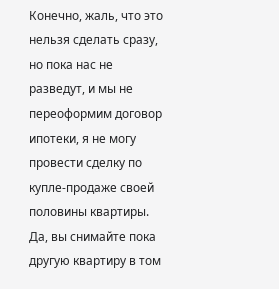Конечно, жаль, что это нельзя сделать сразу, но пока нас не разведут, и мы не переоформим договор ипотеки, я не могу провести сделку по купле-продаже своей половины квартиры. Да, вы снимайте пока другую квартиру в том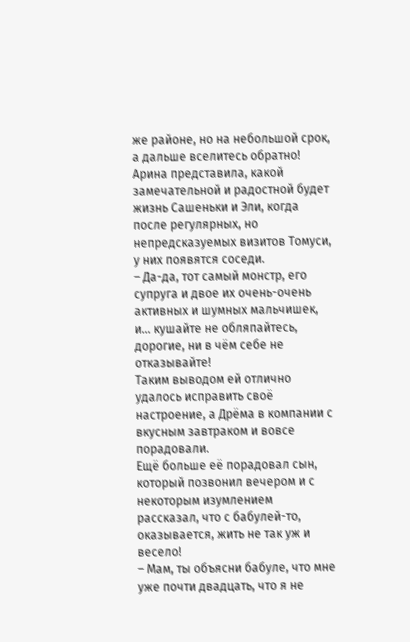же районе, но на небольшой срок, а дальше вселитесь обратно!
Арина представила, какой замечательной и радостной будет жизнь Сашеньки и Эли, когда после регулярных, но непредсказуемых визитов Томуси, у них появятся соседи.
– Да-да, тот самый монстр, его супруга и двое их очень-очень активных и шумных мальчишек, и… кушайте не обляпайтесь, дорогие, ни в чём себе не отказывайте!
Таким выводом ей отлично удалось исправить своё настроение, а Дрёма в компании с вкусным завтраком и вовсе порадовали.
Ещё больше её порадовал сын, который позвонил вечером и с некоторым изумлением рассказал, что с бабулей-то, оказывается, жить не так уж и весело!
– Мам, ты объясни бабуле, что мне уже почти двадцать, что я не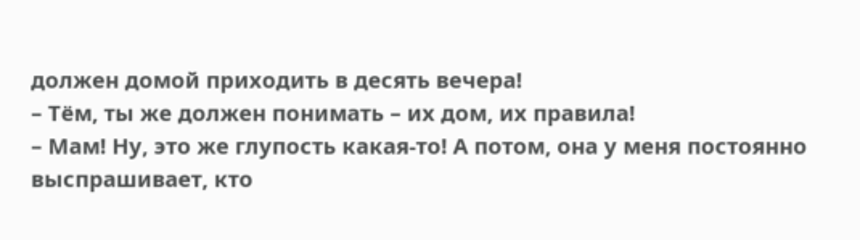должен домой приходить в десять вечера!
– Тём, ты же должен понимать – их дом, их правила!
– Мам! Ну, это же глупость какая-то! А потом, она у меня постоянно выспрашивает, кто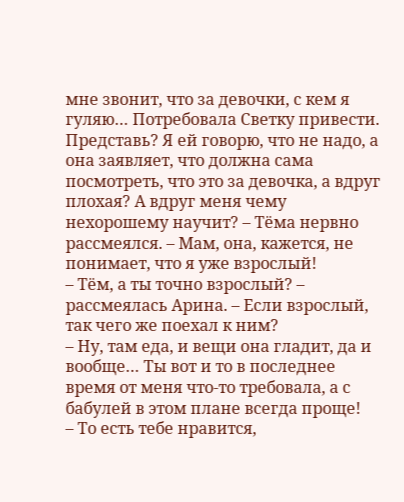мне звонит, что за девочки, с кем я гуляю… Потребовала Светку привести. Представь? Я ей говорю, что не надо, а она заявляет, что должна сама посмотреть, что это за девочка, а вдруг плохая? А вдруг меня чему нехорошему научит? – Тёма нервно рассмеялся. – Мам, она, кажется, не понимает, что я уже взрослый!
– Тём, а ты точно взрослый? – рассмеялась Арина. – Если взрослый, так чего же поехал к ним?
– Ну, там еда, и вещи она гладит, да и вообще… Ты вот и то в последнее время от меня что-то требовала, а с бабулей в этом плане всегда проще!
– То есть тебе нравится,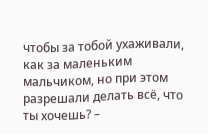чтобы за тобой ухаживали, как за маленьким мальчиком, но при этом разрешали делать всё, что ты хочешь? –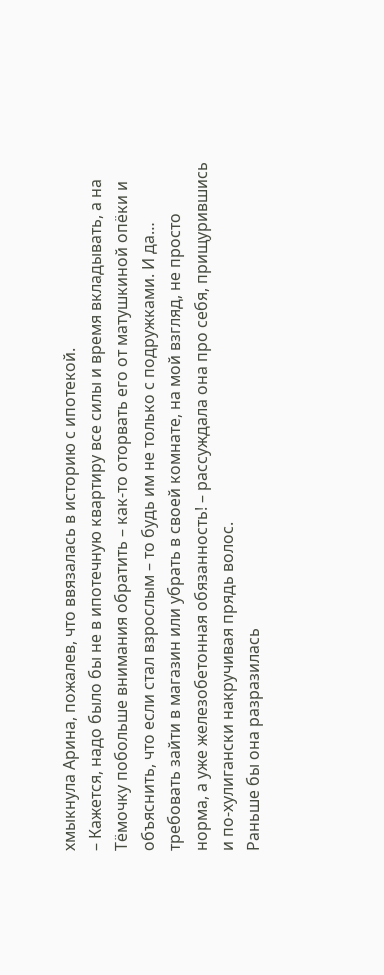хмыкнула Арина, пожалев, что ввязалась в историю с ипотекой.
– Кажется, надо было бы не в ипотечную квартиру все силы и время вкладывать, а на Тёмочку побольше внимания обратить – как-то оторвать его от матушкиной опёки и объяснить, что если стал взрослым – то будь им не только с подружками. И да… требовать зайти в магазин или убрать в своей комнате, на мой взгляд, не просто норма, а уже железобетонная обязанность! – рассуждала она про себя, прищурившись и по-хулигански накручивая прядь волос.
Раньше бы она разразилась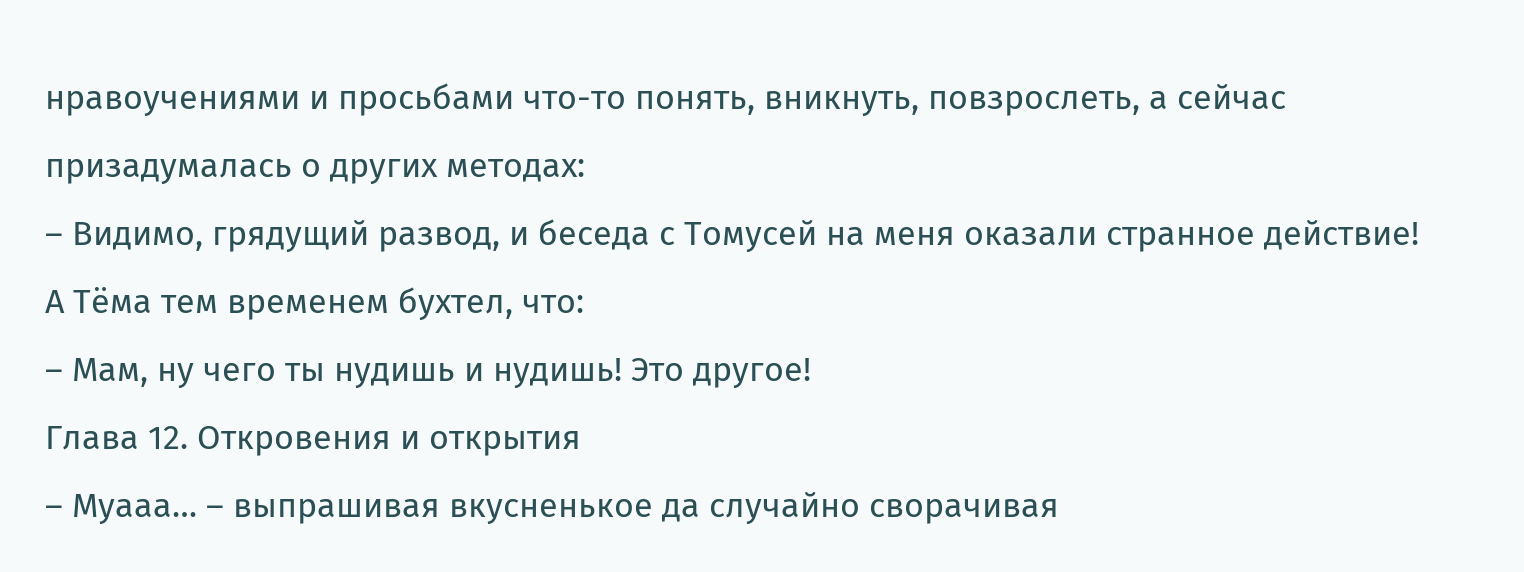нравоучениями и просьбами что-то понять, вникнуть, повзрослеть, а сейчас призадумалась о других методах:
– Видимо, грядущий развод, и беседа с Томусей на меня оказали странное действие!
А Тёма тем временем бухтел, что:
– Мам, ну чего ты нудишь и нудишь! Это другое!
Глава 12. Откровения и открытия
– Муааа… – выпрашивая вкусненькое да случайно сворачивая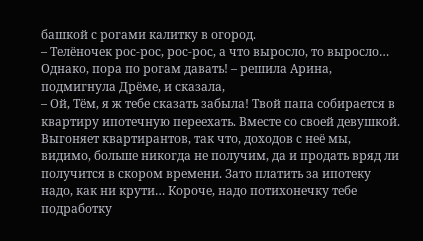башкой с рогами калитку в огород.
– Телёночек рос-рос, рос-рос, а что выросло, то выросло… Однако, пора по рогам давать! – решила Арина, подмигнула Дрёме, и сказала,
– Ой, Тём, я ж тебе сказать забыла! Твой папа собирается в квартиру ипотечную переехать. Вместе со своей девушкой. Выгоняет квартирантов, так что, доходов с неё мы, видимо, больше никогда не получим, да и продать вряд ли получится в скором времени. Зато платить за ипотеку надо, как ни крути… Короче, надо потихонечку тебе подработку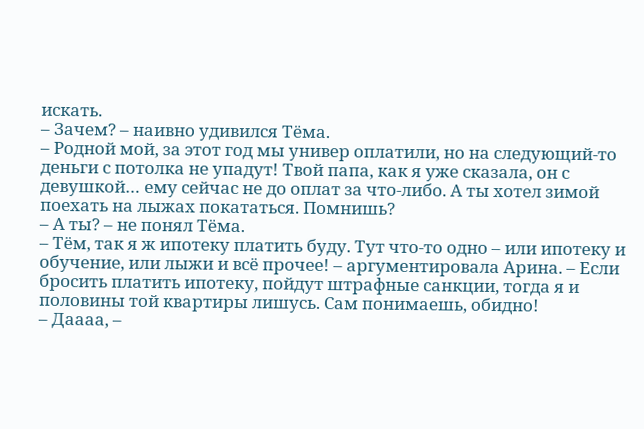искать.
– Зачем? – наивно удивился Тёма.
– Родной мой, за этот год мы универ оплатили, но на следующий-то деньги с потолка не упадут! Твой папа, как я уже сказала, он с девушкой… ему сейчас не до оплат за что-либо. А ты хотел зимой поехать на лыжах покататься. Помнишь?
– А ты? – не понял Тёма.
– Тём, так я ж ипотеку платить буду. Тут что-то одно – или ипотеку и обучение, или лыжи и всё прочее! – аргументировала Арина. – Если бросить платить ипотеку, пойдут штрафные санкции, тогда я и половины той квартиры лишусь. Сам понимаешь, обидно!
– Даааа, –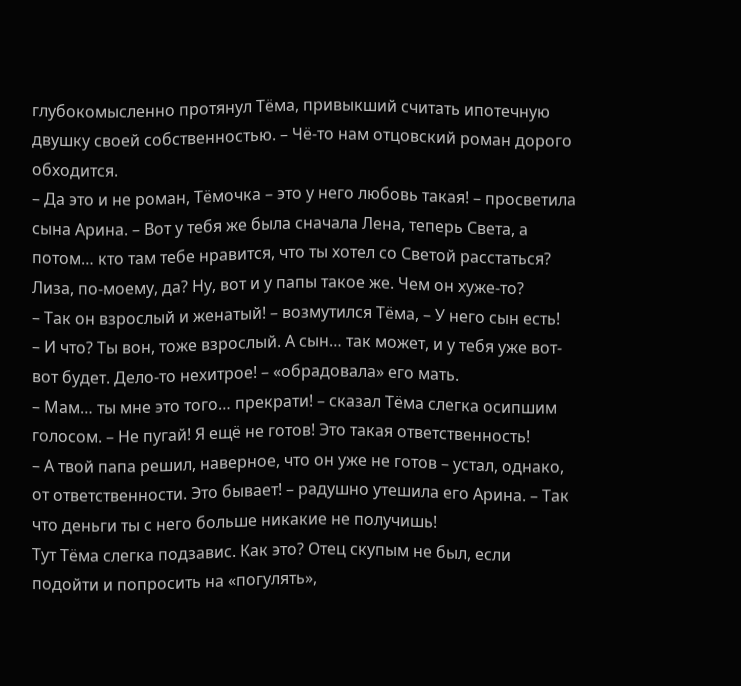глубокомысленно протянул Тёма, привыкший считать ипотечную двушку своей собственностью. – Чё-то нам отцовский роман дорого обходится.
– Да это и не роман, Тёмочка – это у него любовь такая! – просветила сына Арина. – Вот у тебя же была сначала Лена, теперь Света, а потом… кто там тебе нравится, что ты хотел со Светой расстаться? Лиза, по-моему, да? Ну, вот и у папы такое же. Чем он хуже-то?
– Так он взрослый и женатый! – возмутился Тёма, – У него сын есть!
– И что? Ты вон, тоже взрослый. А сын… так может, и у тебя уже вот-вот будет. Дело-то нехитрое! – «обрадовала» его мать.
– Мам… ты мне это того… прекрати! – сказал Тёма слегка осипшим голосом. – Не пугай! Я ещё не готов! Это такая ответственность!
– А твой папа решил, наверное, что он уже не готов – устал, однако, от ответственности. Это бывает! – радушно утешила его Арина. – Так что деньги ты с него больше никакие не получишь!
Тут Тёма слегка подзавис. Как это? Отец скупым не был, если подойти и попросить на «погулять»,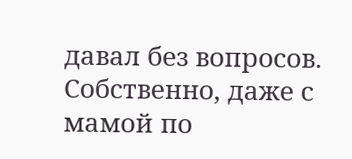давал без вопросов. Собственно, даже с мамой по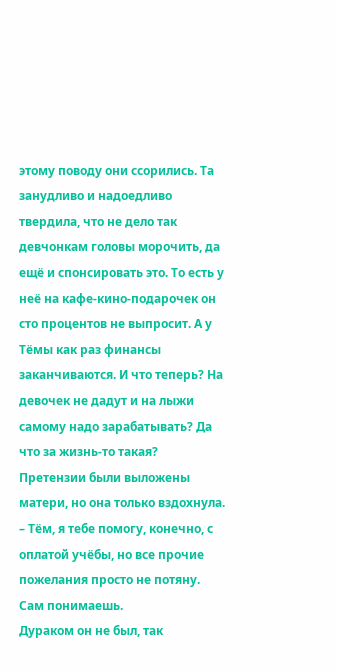этому поводу они ссорились. Та занудливо и надоедливо твердила, что не дело так девчонкам головы морочить, да ещё и спонсировать это. То есть у неё на кафе-кино-подарочек он сто процентов не выпросит. А у Тёмы как раз финансы заканчиваются. И что теперь? На девочек не дадут и на лыжи самому надо зарабатывать? Да что за жизнь-то такая?
Претензии были выложены матери, но она только вздохнула.
– Тём, я тебе помогу, конечно, с оплатой учёбы, но все прочие пожелания просто не потяну. Сам понимаешь.
Дураком он не был, так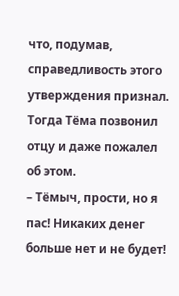что, подумав, справедливость этого утверждения признал.
Тогда Тёма позвонил отцу и даже пожалел об этом.
– Тёмыч, прости, но я пас! Никаких денег больше нет и не будет!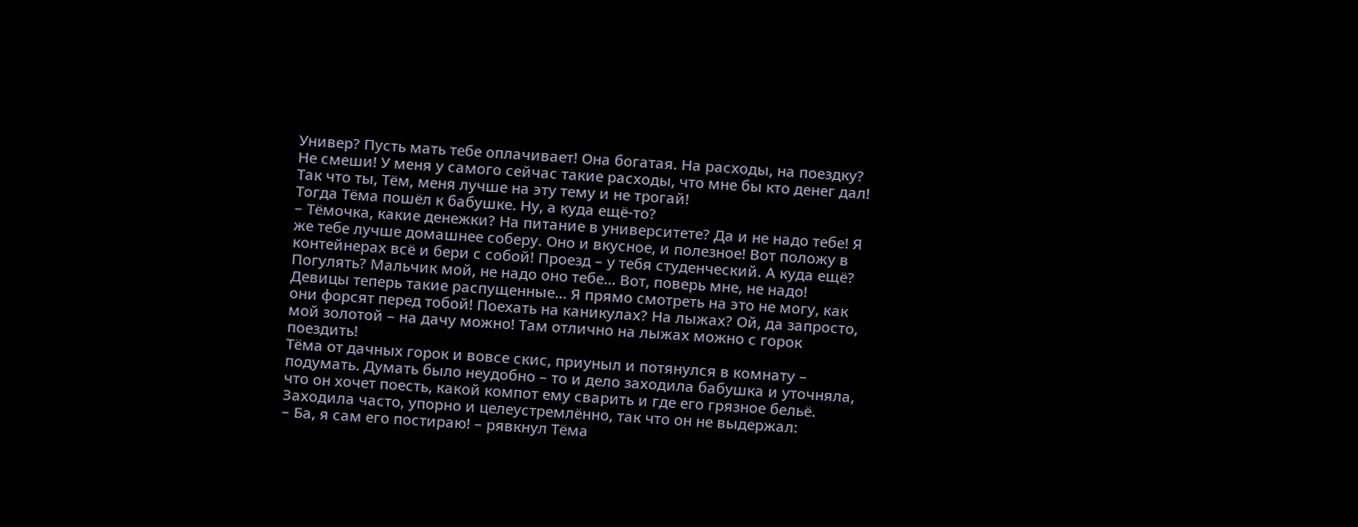Универ? Пусть мать тебе оплачивает! Она богатая. На расходы, на поездку? Не смеши! У меня у самого сейчас такие расходы, что мне бы кто денег дал! Так что ты, Тём, меня лучше на эту тему и не трогай!
Тогда Тёма пошёл к бабушке. Ну, а куда ещё-то?
– Тёмочка, какие денежки? На питание в университете? Да и не надо тебе! Я же тебе лучше домашнее соберу. Оно и вкусное, и полезное! Вот положу в контейнерах всё и бери с собой! Проезд – у тебя студенческий. А куда ещё? Погулять? Мальчик мой, не надо оно тебе… Вот, поверь мне, не надо! Девицы теперь такие распущенные… Я прямо смотреть на это не могу, как они форсят перед тобой! Поехать на каникулах? На лыжах? Ой, да запросто, мой золотой – на дачу можно! Там отлично на лыжах можно с горок поездить!
Тёма от дачных горок и вовсе скис, приуныл и потянулся в комнату – подумать. Думать было неудобно – то и дело заходила бабушка и уточняла, что он хочет поесть, какой компот ему сварить и где его грязное бельё.
Заходила часто, упорно и целеустремлённо, так что он не выдержал:
– Ба, я сам его постираю! – рявкнул Тёма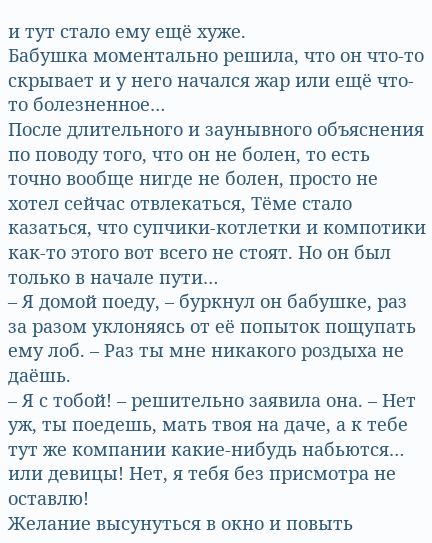и тут стало ему ещё хуже.
Бабушка моментально решила, что он что-то скрывает и у него начался жар или ещё что-то болезненное…
После длительного и заунывного объяснения по поводу того, что он не болен, то есть точно вообще нигде не болен, просто не хотел сейчас отвлекаться, Тёме стало казаться, что супчики-котлетки и компотики как-то этого вот всего не стоят. Но он был только в начале пути…
– Я домой поеду, – буркнул он бабушке, раз за разом уклоняясь от её попыток пощупать ему лоб. – Раз ты мне никакого роздыха не даёшь.
– Я с тобой! – решительно заявила она. – Нет уж, ты поедешь, мать твоя на даче, а к тебе тут же компании какие-нибудь набьются… или девицы! Нет, я тебя без присмотра не оставлю!
Желание высунуться в окно и повыть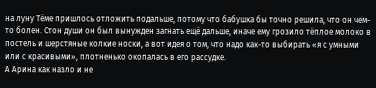на луну Тёме пришлось отложить подальше, потому что бабушка бы точно решила, что он чем-то болен. Стон души он был вынужден загнать ещё дальше, иначе ему грозило тёплое молоко в постель и шерстяные колкие носки, а вот идея о том, что надо как-то выбирать «я с умными или с красивыми», плотненько окопалась в его рассудке.
А Арина как назло и не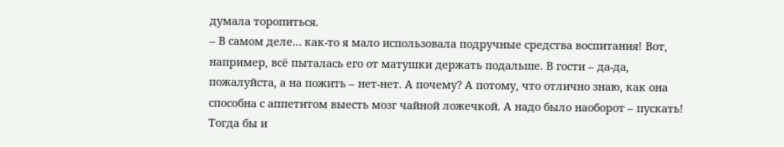думала торопиться.
– В самом деле… как-то я мало использовала подручные средства воспитания! Вот, например, всё пыталась его от матушки держать подальше. В гости – да-да, пожалуйста, а на пожить – нет-нет. А почему? А потому, что отлично знаю, как она способна с аппетитом выесть мозг чайной ложечкой. А надо было наоборот – пускать! Тогда бы и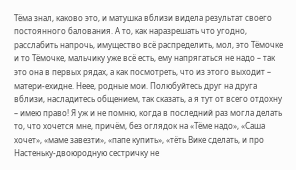Тёма знал, каково это, и матушка вблизи видела результат своего постоянного балования. А то, как наразрешать что угодно, расслабить напрочь, имущество всё распределить, мол, это Тёмочке и то Тёмочке, мальчику уже всё есть, ему напрягаться не надо – так это она в первых рядах, а как посмотреть, что из этого выходит – матери-ехидне. Неее, родные мои. Полюбуйтесь друг на друга вблизи, насладитесь общением, так сказать, а я тут от всего отдохну – имею право! Я уж и не помню, когда в последний раз могла делать то, что хочется мне, причём, без оглядок на «Тёме надо», «Саша хочет», «маме завезти», «папе купить», «тёть Вике сделать, и про Настеньку-двоюродную сестричку не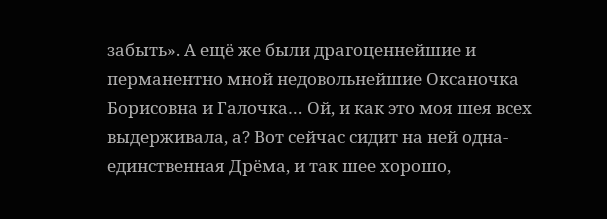забыть». А ещё же были драгоценнейшие и перманентно мной недовольнейшие Оксаночка Борисовна и Галочка… Ой, и как это моя шея всех выдерживала, а? Вот сейчас сидит на ней одна-единственная Дрёма, и так шее хорошо,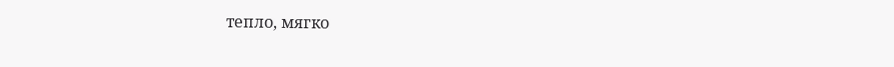тепло, мягко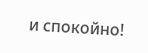и спокойно!